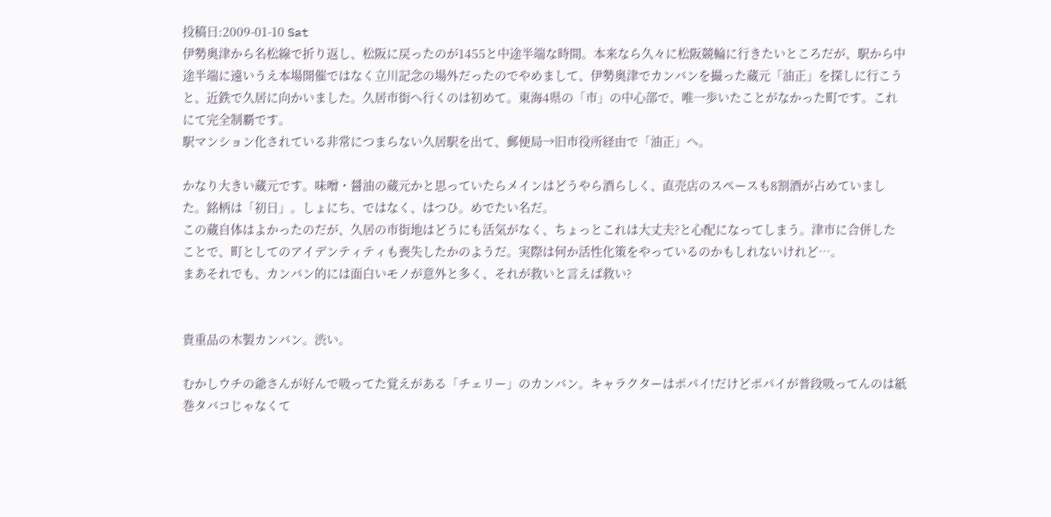投稿日:2009-01-10 Sat
伊勢奥津から名松線で折り返し、松阪に戻ったのが1455と中途半端な時間。本来なら久々に松阪競輪に行きたいところだが、駅から中途半端に遠いうえ本場開催ではなく立川記念の場外だったのでやめまして、伊勢奥津でカンバンを撮った蔵元「油正」を探しに行こうと、近鉄で久居に向かいました。久居市街へ行くのは初めて。東海4県の「市」の中心部で、唯一歩いたことがなかった町です。これにて完全制覇です。
駅マンション化されている非常につまらない久居駅を出て、郵便局→旧市役所経由で「油正」へ。

かなり大きい蔵元です。味噌・醤油の蔵元かと思っていたらメインはどうやら酒らしく、直売店のスペースも8割酒が占めていました。銘柄は「初日」。しょにち、ではなく、はつひ。めでたい名だ。
この蔵自体はよかったのだが、久居の市街地はどうにも活気がなく、ちょっとこれは大丈夫?と心配になってしまう。津市に合併したことで、町としてのアイデンティティも喪失したかのようだ。実際は何か活性化策をやっているのかもしれないけれど…。
まあそれでも、カンバン的には面白いモノが意外と多く、それが救いと言えば救い?


貴重品の木製カンバン。渋い。

むかしウチの爺さんが好んで吸ってた覚えがある「チェリー」のカンバン。キャラクターはポパイ!だけどポパイが普段吸ってんのは紙巻タバコじゃなくて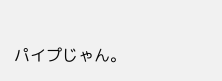パイプじゃん。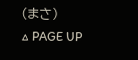(まさ)
△ PAGE UP